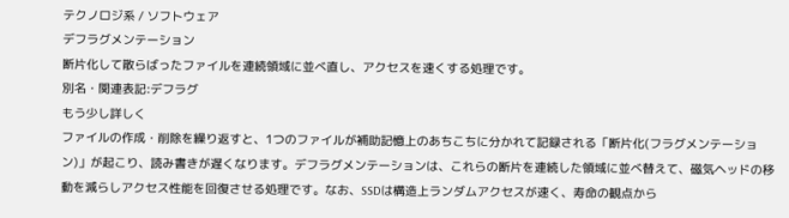テクノロジ系 / ソフトウェア
デフラグメンテーション
断片化して散らばったファイルを連続領域に並べ直し、アクセスを速くする処理です。
別名・関連表記:デフラグ
もう少し詳しく
ファイルの作成・削除を繰り返すと、1つのファイルが補助記憶上のあちこちに分かれて記録される「断片化(フラグメンテーション)」が起こり、読み書きが遅くなります。デフラグメンテーションは、これらの断片を連続した領域に並べ替えて、磁気ヘッドの移動を減らしアクセス性能を回復させる処理です。なお、SSDは構造上ランダムアクセスが速く、寿命の観点から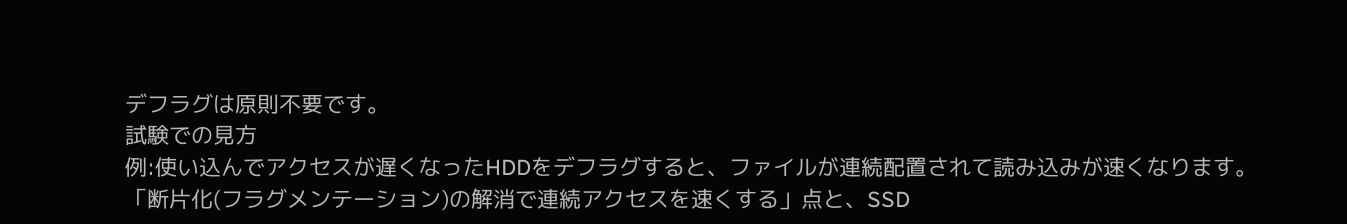デフラグは原則不要です。
試験での見方
例:使い込んでアクセスが遅くなったHDDをデフラグすると、ファイルが連続配置されて読み込みが速くなります。
「断片化(フラグメンテーション)の解消で連続アクセスを速くする」点と、SSD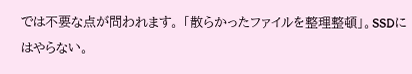では不要な点が問われます。 「散らかったファイルを整理整頓」。SSDにはやらない。